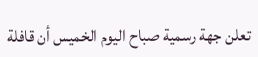تعلن جهة رسمية صباح اليوم الخميس أن قافلة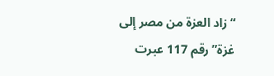“زاد العزة من مصر إلى غزة” رقم 117 عبرت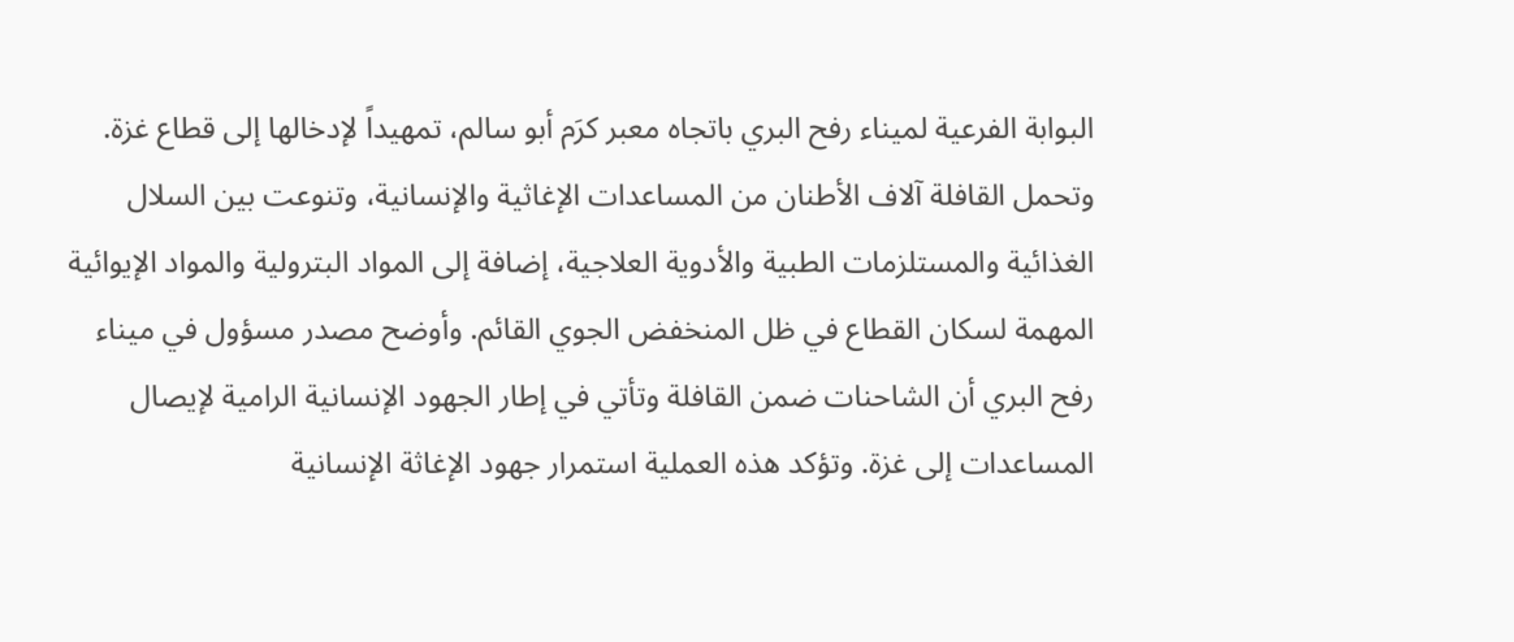البوابة الفرعية لميناء رفح البري باتجاه معبر كرَم أبو سالم، تمهيداً لإدخالها إلى قطاع غزة. وتحمل القافلة آلاف الأطنان من المساعدات الإغاثية والإنسانية، وتنوعت بين السلال الغذائية والمستلزمات الطبية والأدوية العلاجية، إضافة إلى المواد البترولية والمواد الإيوائية المهمة لسكان القطاع في ظل المنخفض الجوي القائم. وأوضح مصدر مسؤول في ميناء رفح البري أن الشاحنات ضمن القافلة وتأتي في إطار الجهود الإنسانية الرامية لإيصال المساعدات إلى غزة. وتؤكد هذه العملية استمرار جهود الإغاثة الإنسانية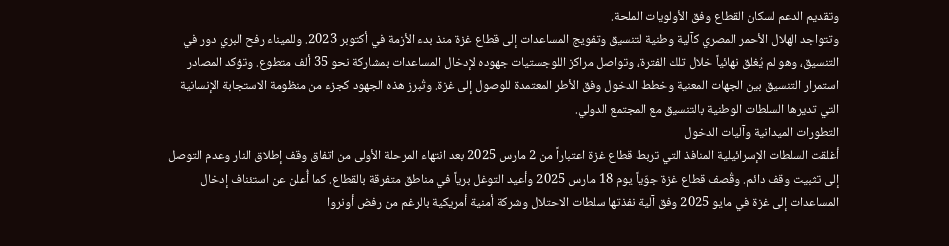وتقديم الدعم لسكان القطاع وفق الأولويات الملحة.
وتتواجد الهلال الأحمر المصري كآلية وطنية لتنسيق وتفويج المساعدات إلى قطاع غزة منذ بدء الأزمة في أكتوبر 2023. وللميناء رفح البري دور في التنسيق، وهو لم يُغلق نهائياً خلال تلك الفترة، وتواصل مراكز اللوجستيات جهوده لإدخال المساعدات بمشاركة نحو 35 ألف متطوع. وتؤكد المصادر استمرار التنسيق بين الجهات المعنية وخطط الدخول وفق الأطر المعتمدة للوصول إلى غزة. وتُبرز هذه الجهود كجزء من منظومة الاستجابة الإنسانية التي تديرها السلطات الوطنية بالتنسيق مع المجتمع الدولي.
التطورات الميدانية وآليات الدخول
أغلقت السلطات الإسرائيلية المنافذ التي تربط قطاع غزة اعتباراً من 2 مارس 2025 بعد انتهاء المرحلة الأولى من اتفاق وقف إطلاق النار وعدم التوصل إلى تثبيت وقف دائم. وقُصف قطاع غزة جوّياً يوم 18 مارس 2025 وأعيد التوغل برياً في مناطق متفرقة بالقطاع. كما أُعلن عن استئناف إدخال المساعدات إلى غزة في مايو 2025 وفق آلية نفذتها سلطات الاحتلال وشركة أمنية أمريكية بالرغم من رفض أونروا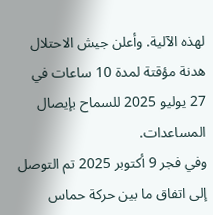لهذه الآلية. وأعلن جيش الاحتلال هدنة مؤقتة لمدة 10 ساعات في 27 يوليو 2025 للسماح بإيصال المساعدات.
وفي فجر 9 أكتوبر 2025 تم التوصل إلى اتفاق ما بين حركة حماس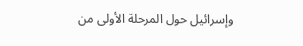وإسرائيل حول المرحلة الأولى من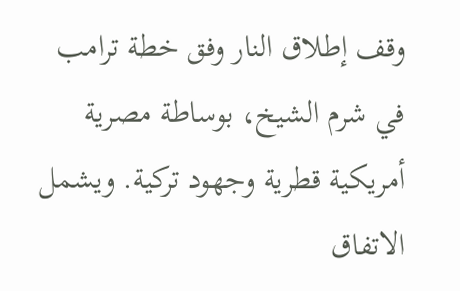وقف إطلاق النار وفق خطة ترامب في شرم الشيخ، بوساطة مصرية أمريكية قطرية وجهود تركية. ويشمل الاتفاق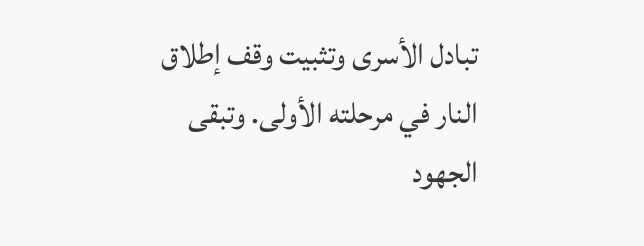تبادل الأسرى وتثبيت وقف إطلاق النار في مرحلته الأولى. وتبقى الجهود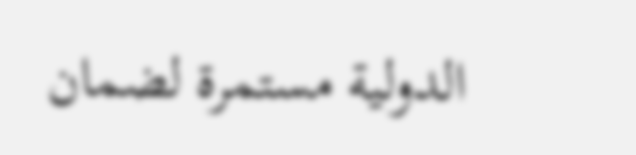الدولية مستمرة لضمان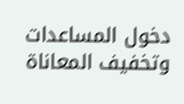دخول المساعدات وتخفيف المعاناة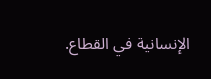الإنسانية في القطاع.